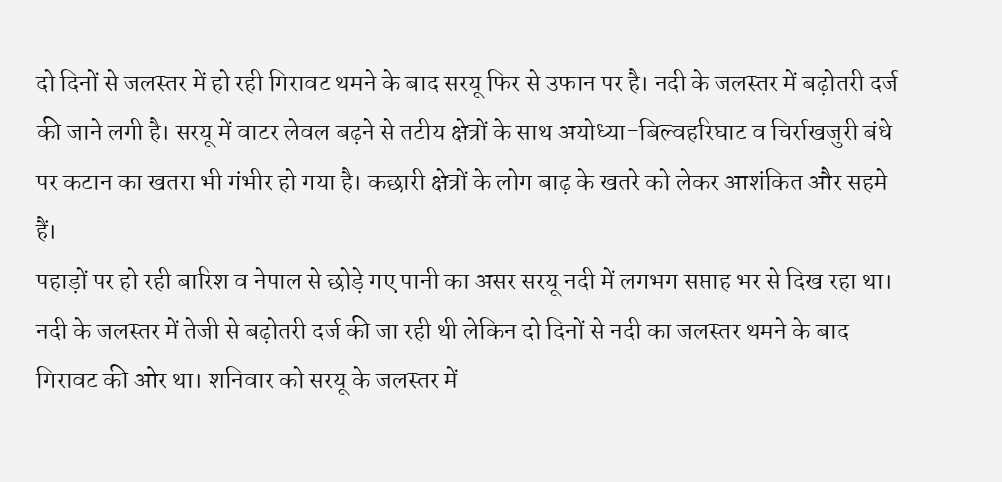दो दिनों से जलस्तर में हो रही गिरावट थमने के बाद सरयू फिर से उफान पर है। नदी के जलस्तर में बढ़ोतरी दर्ज की जाने लगी है। सरयू में वाटर लेवल बढ़ने से तटीय क्षेत्रों के साथ अयोध्या-बिल्वहरिघाट व चिर्राखजुरी बंधे पर कटान का खतरा भी गंभीर हो गया है। कछारी क्षेत्रों के लोग बाढ़ के खतरे को लेकर आशंकित और सहमे हैं।
पहाड़ों पर हो रही बारिश व नेपाल से छोड़े गए पानी का असर सरयू नदी में लगभग सप्ताह भर से दिख रहा था। नदी के जलस्तर में तेजी से बढ़ोतरी दर्ज की जा रही थी लेकिन दो दिनों से नदी का जलस्तर थमने के बाद गिरावट की ओर था। शनिवार को सरयू के जलस्तर में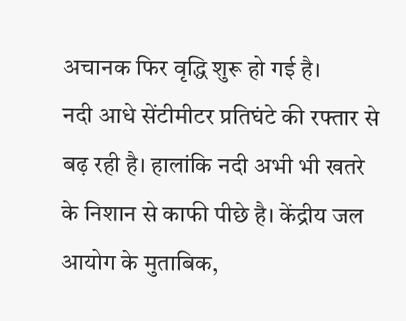अचानक फिर वृद्धि शुरू हो गई है।
नदी आधे सेंटीमीटर प्रतिघंटे की रफ्तार से बढ़ रही है। हालांकि नदी अभी भी खतरे के निशान से काफी पीछे है। केंद्रीय जल आयोग के मुताबिक,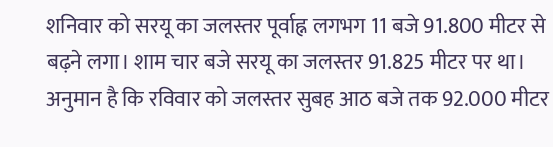शनिवार को सरयू का जलस्तर पूर्वाह्न लगभग 11 बजे 91.800 मीटर से बढ़ने लगा। शाम चार बजे सरयू का जलस्तर 91.825 मीटर पर था।
अनुमान है कि रविवार को जलस्तर सुबह आठ बजे तक 92.000 मीटर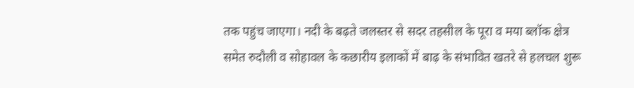तक पहुंच जाएगा। नदी के बढ़ते जलस्तर से सदर तहसील के पूरा व मया ब्लॉक क्षेत्र समेत रुदौली व सोहावल के कछारीय इलाकों में बाढ़ के संभावित खतरे से हलचल शुरू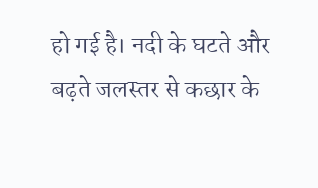हो गई है। नदी के घटते और बढ़ते जलस्तर से कछार के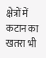क्षेत्रों में कटान का खतरा भी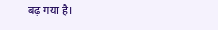बढ़ गया है।